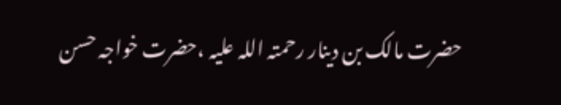حضرت مالک بن دینار رحمتہ اللہ علیہ ،حضرت خواجہ حسن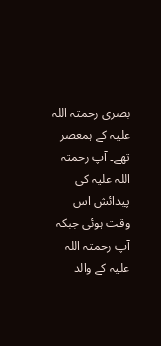بصری رحمتہ اللہ علیہ کے ہمعصر تھے۔ آپ رحمتہ اللہ علیہ کی پیدائش اس وقت ہوئی جبکہ آپ رحمتہ اللہ علیہ کے والد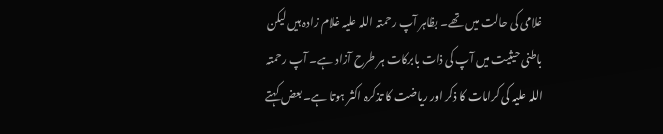غلامی کی حالت میں تھے۔ بظاہر آپ رحمتہ اللہ علیہ غلام زادہ ہیں لیکن باطنی حیثیت میں آپ کی ذات بابرکات ہر طرح آزاد ہے۔ آپ رحمتہ اللہ علیہ کی کرامات کا ذکر اور ریاضت کا تذکرہ اکثر ہوتا ہے۔ بعض کہتے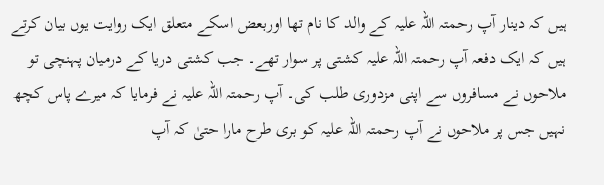ہیں کہ دینار آپ رحمتہ اللہ علیہ کے والد کا نام تھا اوربعض اسکے متعلق ایک روایت یوں بیان کرتے ہیں کہ ایک دفعہ آپ رحمتہ اللہ علیہ کشتی پر سوار تھے۔ جب کشتی دریا کے درمیان پہنچی تو ملاحوں نے مسافروں سے اپنی مزدوری طلب کی۔ آپ رحمتہ اللہ علیہ نے فرمایا کہ میرے پاس کچھ نہیں جس پر ملاحوں نے آپ رحمتہ اللہ علیہ کو بری طرح مارا حتیٰ کہ آپ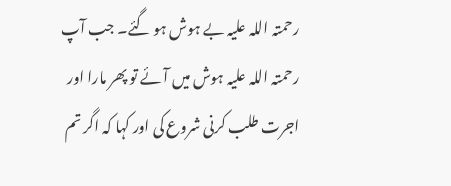رحمتہ اللہ علیہ بے ہوش ہو گئے۔ جب آپ رحمتہ اللہ علیہ ہوش میں آئے تو پھر مارا اور اجرت طلب کرنی شروع کی اور کہا کہ اگر تم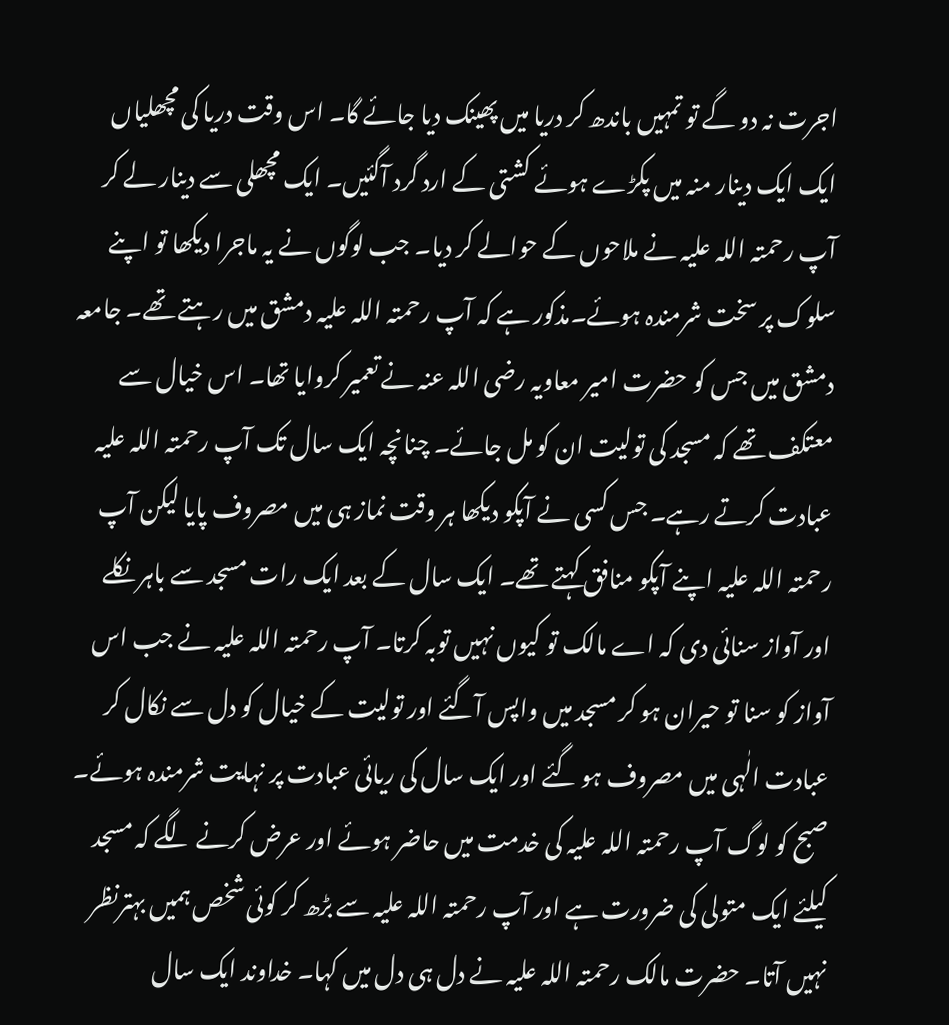اجرت نہ دو گے تو تمہیں باندھ کر دریا میں پھینک دیا جائے گا۔ اس وقت دریا کی مچھلیاں ایک ایک دینار منہ میں پکڑے ہوئے کشتی کے ارد گرد آگئیں۔ ایک مچھلی سے دینار لے کر آپ رحمتہ اللہ علیہ نے ملاحوں کے حوالے کر دیا۔ جب لوگوں نے یہ ماجرا دیکھا تو اپنے سلوک پر سخت شرمندہ ہوئے۔مذکور ہے کہ آپ رحمتہ اللہ علیہ دمشق میں رہتے تھے۔ جامعہ دمشق میں جس کو حضرت امیر معاویہ رضی اللہ عنہ نے تعمیر کروایا تھا۔ اس خیال سے معتکف تھے کہ مسجد کی تولیت ان کو مل جائے۔ چنانچہ ایک سال تک آپ رحمتہ اللہ علیہ عبادت کرتے رہے۔ جس کسی نے آپکو دیکھا ہر وقت نماز ہی میں مصروف پایا لیکن آپ رحمتہ اللہ علیہ اپنے آپکو منافق کہتے تھے۔ ایک سال کے بعد ایک رات مسجد سے باہر نکلے اور آواز سنائی دی کہ اے مالک تو کیوں نہیں توبہ کرتا۔ آپ رحمتہ اللہ علیہ نے جب اس آواز کو سنا تو حیران ہو کر مسجد میں واپس آگئے اور تولیت کے خیال کو دل سے نکال کر عبادت الٰہی میں مصروف ہو گئے اور ایک سال کی ریائی عبادت پر نہایت شرمندہ ہوئے۔ صبح کو لوگ آپ رحمتہ اللہ علیہ کی خدمت میں حاضر ہوئے اور عرض کرنے لگے کہ مسجد کیلئے ایک متولی کی ضرورت ہے اور آپ رحمتہ اللہ علیہ سے بڑھ کر کوئی شخص ہمیں بہترنظر نہیں آتا۔ حضرت مالک رحمتہ اللہ علیہ نے دل ہی دل میں کہا۔ خداوند ایک سال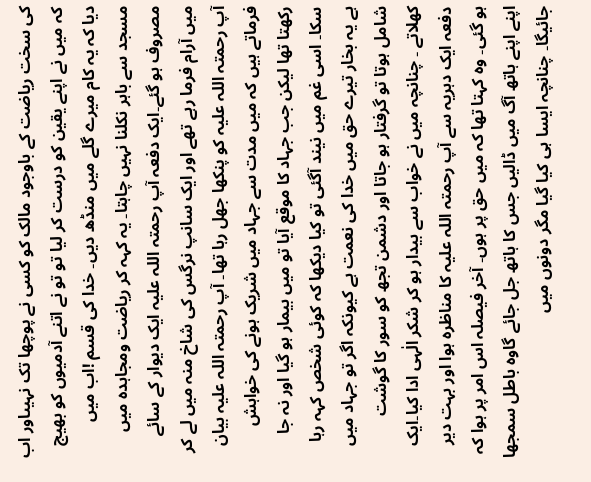کی سخت ریاضت کے باوجود مالک کو کسی نے پوچھا تک نہیںاور اب کہ میں نے اپنے یقین کو درست کر لیا تو تو نے اتنے آدمیوں کو بھیج دیا کہ یہ کام میرے گلے میں منڈھ دیں۔ خدا کی قسم !اب میں مسجد سے باہر نکلنا نہیں چاہتا۔ یہ کہہ کر ریاضت ومجاہدہ میں مصروف ہو گئے۔ایک دفعہ آپ رحمتہ اللہ علیہ ایک دیوار کے سائے میں آرام فرما رہے تھے اور ایک سانپ نرگس کی شاخ منہ میں لے کر آپ رحمتہ اللہ علیہ کو پنکھا جھل رہا تھا۔ آپ رحمتہ اللہ علیہ بیان فرماتے ہیں کہ میں مدت سے جہاد میں شریک ہونے کی خواہش رکھتا تھا لیکن جب جہاد کا موقع آیا تو میں بیمار ہو گیا اور نہ جا سکا۔ اسی غم میں نیند آگئی تو کیا دیکھا کہ کوئی شخص کہہ رہا ہے یہ بخار تیرے حق میں خدا کی نعمت ہے کیونکہ اگر تو جہاد میں شامل ہوتا تو گرفتار ہو جاتا اور دشمن تجھ کو سور کا گوشت کھلاتے ۔ چنانچہ میں نے خواب سے بیدار ہو کر شکر الٰہی ادا کیا۔ایک دفعہ ایک دہریہ سے آپ رحمتہ اللہ علیہ کا مناظرہ ہوا اور بہت دیر ہو گئی۔ وہ کہتا تھا کہ میں حق پر ہوں۔ آخر فیصلہ اس امر پر ہوا کہ اپنے اپنے ہاتھ آگ میں ڈالیں جس کا ہاتھ جل جائے گاوہ باطل سمجھا جائیگا۔ چنانچہ ایسا ہی کیا گیا مگر دونوں میں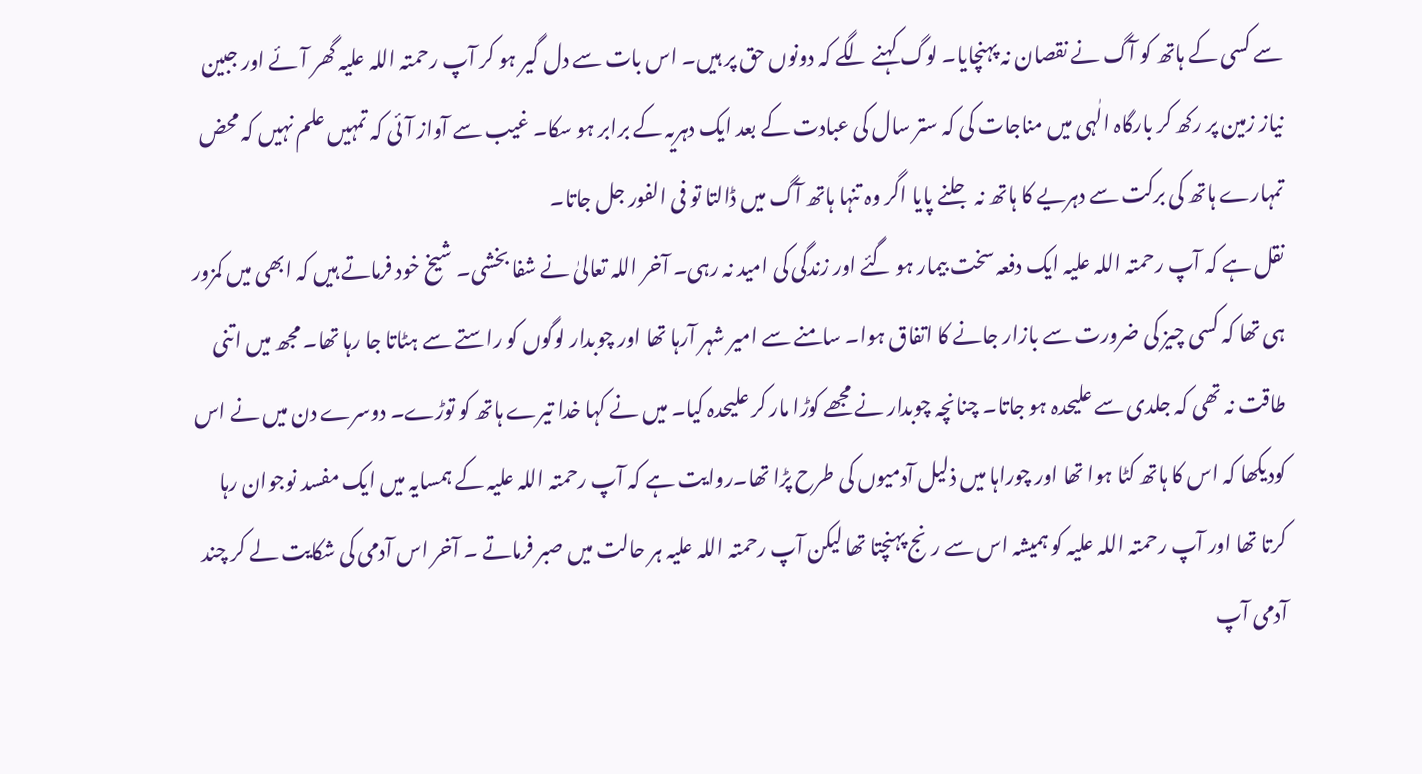سے کسی کے ہاتھ کو آگ نے نقصان نہ پہنچایا۔ لوگ کہنے لگے کہ دونوں حق پر ہیں۔ اس بات سے دل گیر ہو کر آپ رحمتہ اللہ علیہ گھر آئے اور جبین نیاز زمین پر رکھ کر بارگاہ الٰہی میں مناجات کی کہ ستر سال کی عبادت کے بعد ایک دہریہ کے برابر ہو سکا۔ غیب سے آواز آئی کہ تمہیں علم نہیں کہ محض تمہارے ہاتھ کی برکت سے دہریے کا ہاتھ نہ جلنے پایا اگر وہ تنہا ہاتھ آگ میں ڈالتا تو فی الفور جل جاتا۔
نقل ہے کہ آپ رحمتہ اللہ علیہ ایک دفعہ سخت بیمار ہو گئے اور زندگی کی امید نہ رہی۔ آخر اللہ تعالیٰ نے شفا بخشی۔ شیخ خود فرماتے ہیں کہ ابھی میں کمزور ہی تھا کہ کسی چیز کی ضرورت سے بازار جانے کا اتفاق ہوا۔ سامنے سے امیر شہر آرہا تھا اور چوبدار لوگوں کو راستے سے ہٹاتا جا رہا تھا۔ مجھ میں اتنی طاقت نہ تھی کہ جلدی سے علیحدہ ہو جاتا۔ چنانچہ چوبدار نے مجھے کوڑا مار کر علیحدہ کیا۔ میں نے کہا خدا تیرے ہاتھ کو توڑے۔ دوسرے دن میں نے اس کودیکھا کہ اس کا ہاتھ کٹا ہوا تھا اور چوراہا میں ذلیل آدمیوں کی طرح پڑا تھا۔روایت ہے کہ آپ رحمتہ اللہ علیہ کے ہمسایہ میں ایک مفسد نوجوان رہا کرتا تھا اور آپ رحمتہ اللہ علیہ کو ہمیشہ اس سے رنج پہنچتا تھا لیکن آپ رحمتہ اللہ علیہ ہر حالت میں صبر فرماتے ۔ آخر اس آدمی کی شکایت لے کر چند آدمی آپ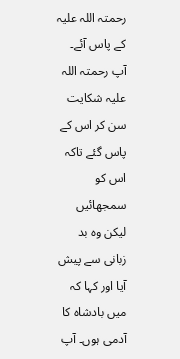رحمتہ اللہ علیہ کے پاس آئے۔ آپ رحمتہ اللہ علیہ شکایت سن کر اس کے پاس گئے تاکہ اس کو سمجھائیں لیکن وہ بد زبانی سے پیش آیا اور کہا کہ میں بادشاہ کا آدمی ہوں۔ آپ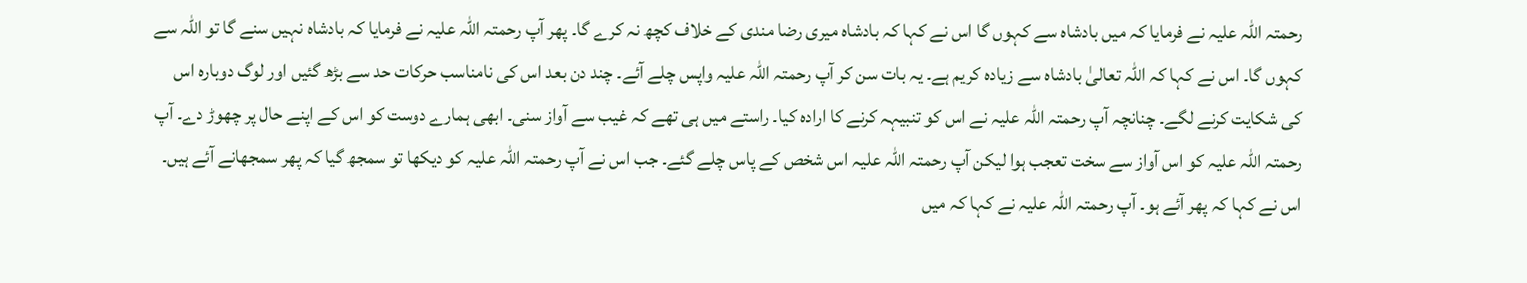رحمتہ اللہ علیہ نے فرمایا کہ میں بادشاہ سے کہوں گا اس نے کہا کہ بادشاہ میری رضا مندی کے خلاف کچھ نہ کرے گا۔ پھر آپ رحمتہ اللہ علیہ نے فرمایا کہ بادشاہ نہیں سنے گا تو اللہ سے کہوں گا۔ اس نے کہا کہ اللہ تعالیٰ بادشاہ سے زیادہ کریم ہے۔ یہ بات سن کر آپ رحمتہ اللہ علیہ واپس چلے آئے۔ چند دن بعد اس کی نامناسب حرکات حد سے بڑھ گئیں اور لوگ دوبارہ اس کی شکایت کرنے لگے۔ چنانچہ آپ رحمتہ اللہ علیہ نے اس کو تنبیہہ کرنے کا ارادہ کیا۔ راستے میں ہی تھے کہ غیب سے آواز سنی۔ ابھی ہمارے دوست کو اس کے اپنے حال پر چھوڑ دے۔ آپ رحمتہ اللہ علیہ کو اس آواز سے سخت تعجب ہوا لیکن آپ رحمتہ اللہ علیہ اس شخص کے پاس چلے گئے۔ جب اس نے آپ رحمتہ اللہ علیہ کو دیکھا تو سمجھ گیا کہ پھر سمجھانے آئے ہیں۔ اس نے کہا کہ پھر آئے ہو۔ آپ رحمتہ اللہ علیہ نے کہا کہ میں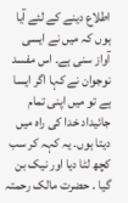اطلاع دینے کے لئے آیا ہوں کہ میں نے ایسی آواز سنی ہے۔ اس مفسد نوجوان نے کہا اگر ایسا ہے تو میں اپنی تمام جائیداد خدا کی راہ میں دیتا ہوں۔ یہ کہہ کر سب کچھ لٹا دیا اور نیک بن گیا ۔ حضرت مالک رحمتہ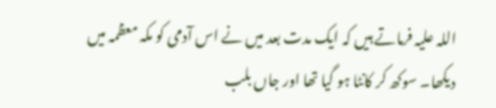اللہ علیہ فرماتے ہیں کہ ایک مدت بعد میں نے اس آدمی کو مکہ معظمہ میں دیکھا۔ سوکھ کر کانٹا ہو گیا تھا اور جاں بلب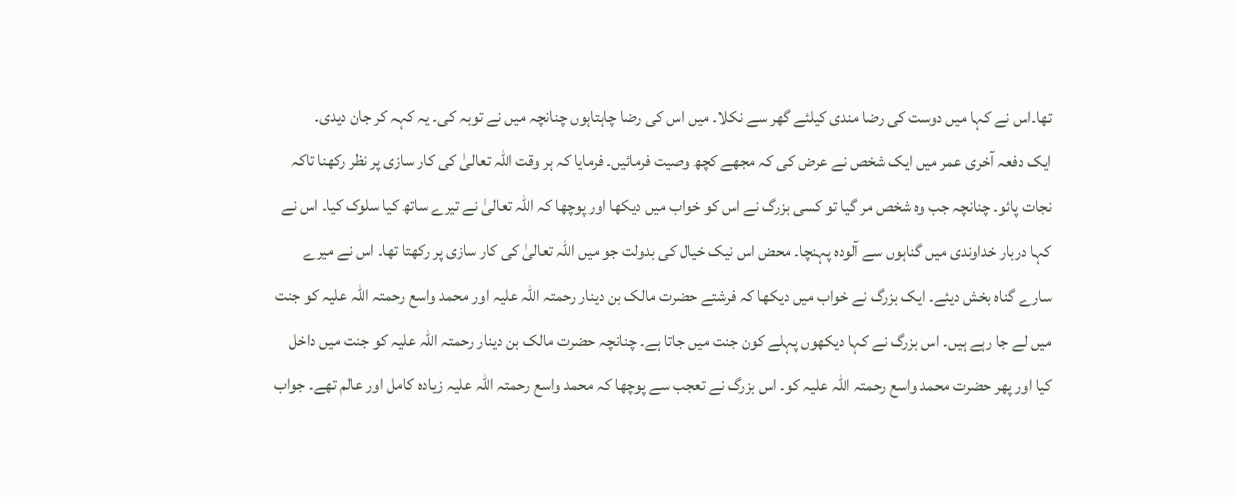تھا۔اس نے کہا میں دوست کی رضا مندی کیلئے گھر سے نکلا۔ میں اس کی رضا چاہتاہوں چنانچہ میں نے توبہ کی۔ یہ کہہ کر جان دیدی۔
ایک دفعہ آخری عمر میں ایک شخص نے عرض کی کہ مجھے کچھ وصیت فرمائیں۔ فرمایا کہ ہر وقت اللہ تعالیٰ کی کار سازی پر نظر رکھنا تاکہ نجات پائو۔ چنانچہ جب وہ شخص مر گیا تو کسی بزرگ نے اس کو خواب میں دیکھا اور پوچھا کہ اللہ تعالیٰ نے تیرے ساتھ کیا سلوک کیا۔ اس نے کہا دربار خداوندی میں گناہوں سے آلودہ پہنچا۔ محض اس نیک خیال کی بدولت جو میں اللہ تعالیٰ کی کار سازی پر رکھتا تھا۔ اس نے میرے سارے گناہ بخش دیئے۔ ایک بزرگ نے خواب میں دیکھا کہ فرشتے حضرت مالک بن دینار رحمتہ اللہ علیہ اور محمد واسع رحمتہ اللہ علیہ کو جنت میں لے جا رہے ہیں۔ اس بزرگ نے کہا دیکھوں پہلے کون جنت میں جاتا ہے۔ چنانچہ حضرت مالک بن دینار رحمتہ اللہ علیہ کو جنت میں داخل کیا اور پھر حضرت محمد واسع رحمتہ اللہ علیہ کو۔ اس بزرگ نے تعجب سے پوچھا کہ محمد واسع رحمتہ اللہ علیہ زیادہ کامل اور عالم تھے۔ جواب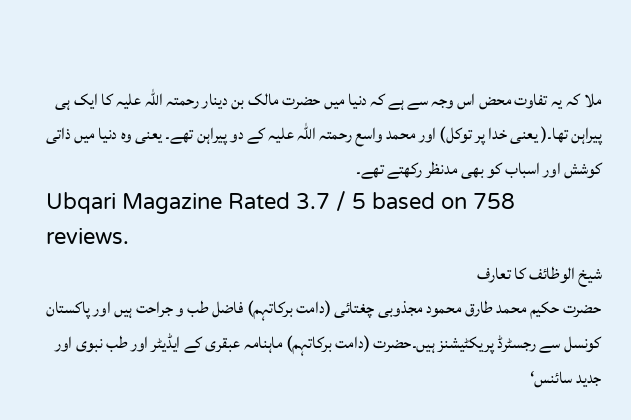ملا کہ یہ تفاوت محض اس وجہ سے ہے کہ دنیا میں حضرت مالک بن دینار رحمتہ اللہ علیہ کا ایک ہی پیراہن تھا۔( یعنی خدا پر توکل) اور محمد واسع رحمتہ اللہ علیہ کے دو پیراہن تھے۔ یعنی وہ دنیا میں ذاتی کوشش اور اسباب کو بھی مدنظر رکھتے تھے۔
Ubqari Magazine Rated 3.7 / 5 based on 758
reviews.
شیخ الوظائف کا تعارف
حضرت حکیم محمد طارق محمود مجذوبی چغتائی (دامت برکاتہم) فاضل طب و جراحت ہیں اور پاکستان کونسل سے رجسٹرڈ پریکٹیشنز ہیں۔حضرت (دامت برکاتہم) ماہنامہ عبقری کے ایڈیٹر اور طب نبوی اور جدید سائنس‘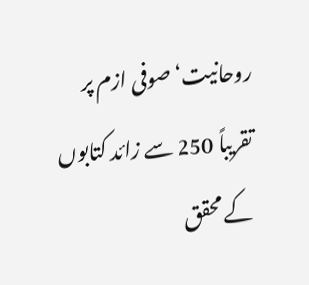روحانیت‘ صوفی ازم پر تقریباً 250 سے زائد کتابوں کے محقق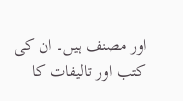اور مصنف ہیں۔ ان کی کتب اور تالیفات کا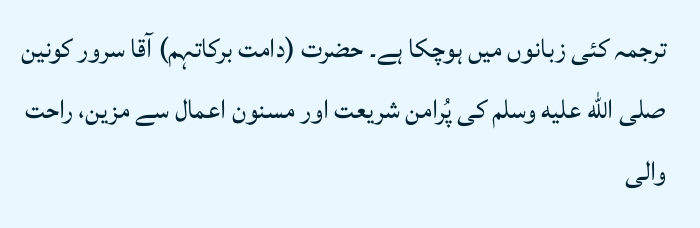ترجمہ کئی زبانوں میں ہوچکا ہے۔ حضرت (دامت برکاتہم) آقا سرور کونین صلى الله عليه وسلم کی پُرامن شریعت اور مسنون اعمال سے مزین، راحت والی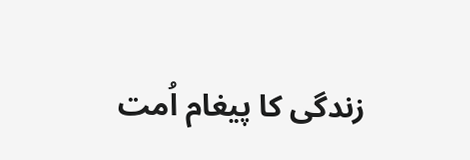زندگی کا پیغام اُمت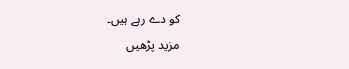کو دے رہے ہیں۔
مزید پڑھیں